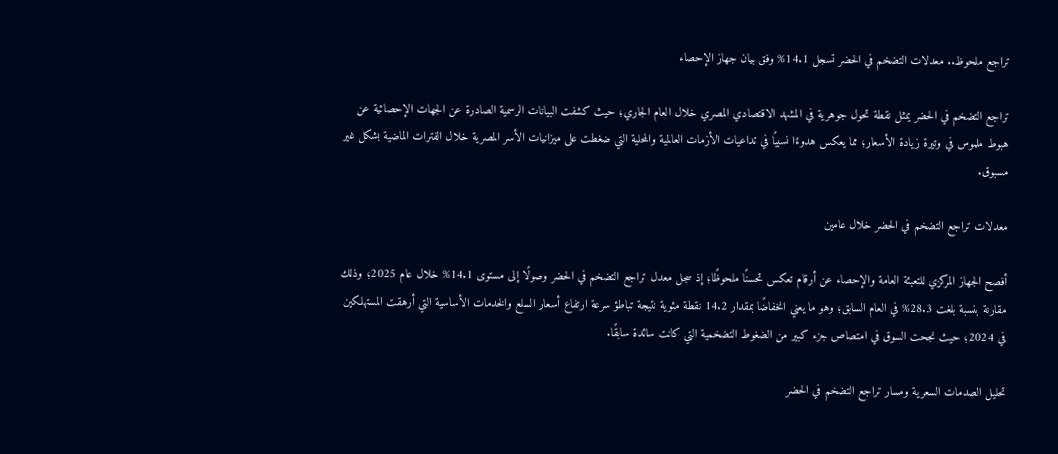تراجع ملحوظ.. معدلات التضخم في الحضر تسجل 14.1% وفق بيان جهاز الإحصاء

تراجع التضخم في الحضر يمثل نقطة تحول جوهرية في المشهد الاقتصادي المصري خلال العام الجاري؛ حيث كشفت البيانات الرسمية الصادرة عن الجهات الإحصائية عن هبوط ملموس في وتيرة زيادة الأسعار؛ مما يعكس هدوءًا نسبيًا في تداعيات الأزمات العالمية والمحلية التي ضغطت على ميزانيات الأسر المصرية خلال الفترات الماضية بشكل غير مسبوق.

معدلات تراجع التضخم في الحضر خلال عامين

أفصح الجهاز المركزي للتعبئة العامة والإحصاء عن أرقام تعكس تحسنًا ملحوظًا؛ إذ سجل معدل تراجع التضخم في الحضر وصولًا إلى مستوى 14.1% خلال عام 2025؛ وذلك مقارنة بنسبة بلغت 28.3% في العام السابق؛ وهو ما يعني انخفاضًا بمقدار 14.2 نقطة مئوية نتيجة تباطؤ سرعة ارتفاع أسعار السلع والخدمات الأساسية التي أرهقت المستهلكين في 2024؛ حيث نجحت السوق في امتصاص جزء كبير من الضغوط التضخمية التي كانت سائدة سابقًا.

تحليل الصدمات السعرية ومسار تراجع التضخم في الحضر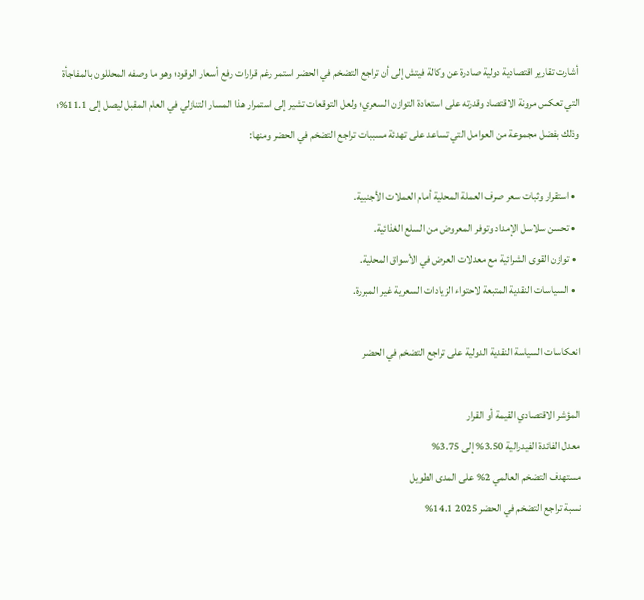أشارت تقارير اقتصادية دولية صادرة عن وكالة فيتش إلى أن تراجع التضخم في الحضر استمر رغم قرارات رفع أسعار الوقود؛ وهو ما وصفه المحللون بالمفاجأة التي تعكس مرونة الاقتصاد وقدرته على استعادة التوازن السعري؛ ولعل التوقعات تشير إلى استمرار هذا المسار التنازلي في العام المقبل ليصل إلى 11.1%؛ وذلك بفضل مجموعة من العوامل التي تساعد على تهدئة مسببات تراجع التضخم في الحضر ومنها:

  • استقرار وثبات سعر صرف العملة المحلية أمام العملات الأجنبية.
  • تحسن سلاسل الإمداد وتوفر المعروض من السلع الغذائية.
  • توازن القوى الشرائية مع معدلات العرض في الأسواق المحلية.
  • السياسات النقدية المتبعة لاحتواء الزيادات السعرية غير المبررة.

انعكاسات السياسة النقدية الدولية على تراجع التضخم في الحضر

المؤشر الاقتصادي القيمة أو القرار
معدل الفائدة الفيدرالية 3.50% إلى 3.75%
مستهدف التضخم العالمي 2% على المدى الطويل
نسبة تراجع التضخم في الحضر 2025 14.1%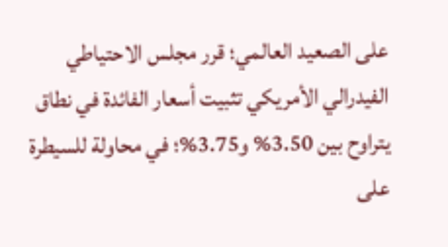على الصعيد العالمي؛ قرر مجلس الاحتياطي الفيدرالي الأمريكي تثبيت أسعار الفائدة في نطاق يتراوح بين 3.50% و3.75%؛ في محاولة للسيطرة على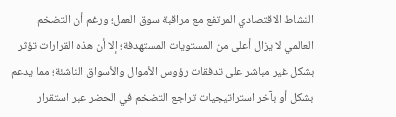النشاط الاقتصادي المرتفع مع مراقبة سوق العمل؛ ورغم أن التضخم العالمي لا يزال أعلى من المستويات المستهدفة؛ إلا أن هذه القرارات تؤثر بشكل غير مباشر على تدفقات رؤوس الأموال والأسواق الناشئة؛ مما يدعم بشكل أو بآخر استراتيجيات تراجع التضخم في الحضر عبر استقرار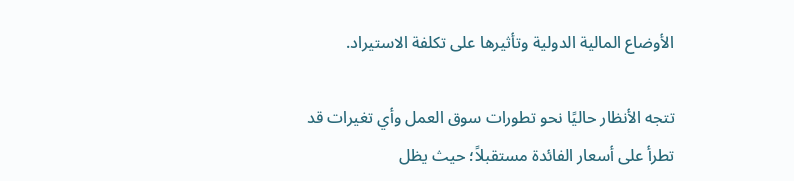الأوضاع المالية الدولية وتأثيرها على تكلفة الاستيراد.

تتجه الأنظار حاليًا نحو تطورات سوق العمل وأي تغيرات قد تطرأ على أسعار الفائدة مستقبلاً؛ حيث يظل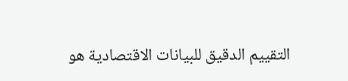التقييم الدقيق للبيانات الاقتصادية هو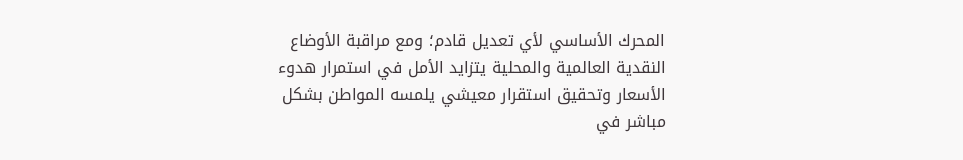المحرك الأساسي لأي تعديل قادم؛ ومع مراقبة الأوضاع النقدية العالمية والمحلية يتزايد الأمل في استمرار هدوء الأسعار وتحقيق استقرار معيشي يلمسه المواطن بشكل مباشر في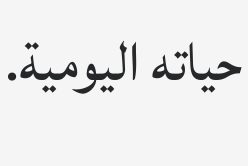حياته اليومية.